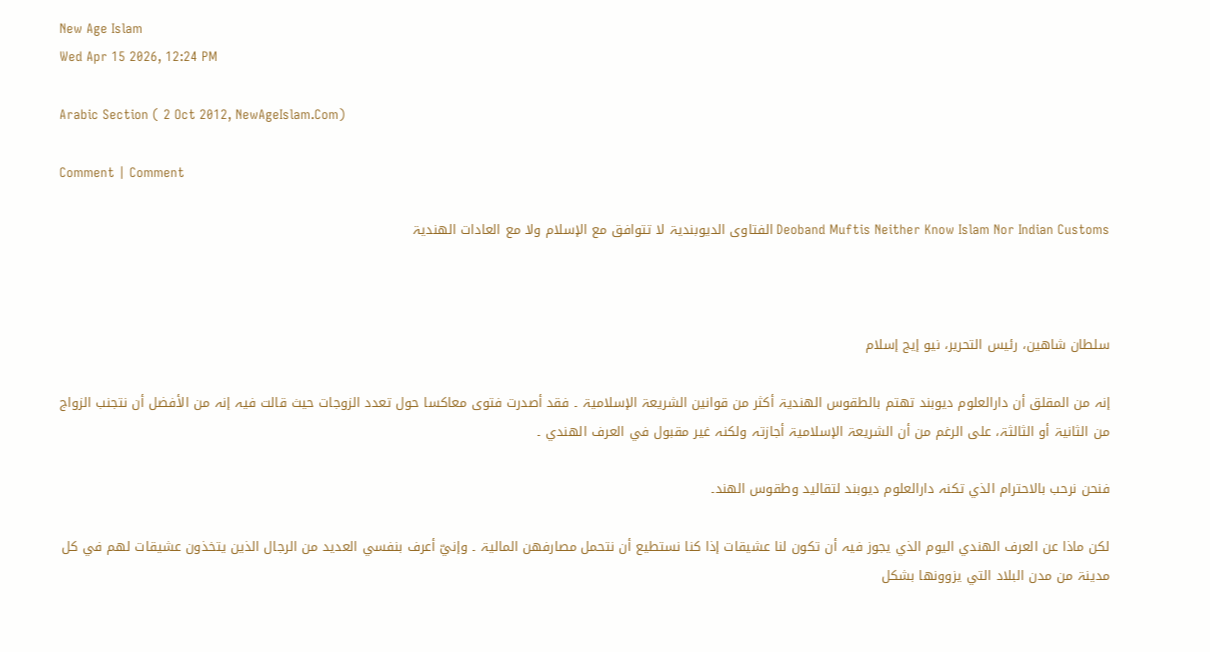New Age Islam
Wed Apr 15 2026, 12:24 PM

Arabic Section ( 2 Oct 2012, NewAgeIslam.Com)

Comment | Comment

Deoband Muftis Neither Know Islam Nor Indian Customs الفتاوی الدیوبندیۃ لا تتوافق مع الإسلام ولا مع العادات الھندیۃ



سلطان شاھین، رئیس التحریر، نیو إیج إسلام

إنہ من المقلق أن دارالعلوم دیوبند تھتم بالطقوس الھندیۃ أکثر من قوانین الشریعۃ الإسلامیۃ ۔ فقد أصدرت فتوی معاکسا حول تعدد الزوجات حیث قالت فیہ إنہ من الأفضل أن نتجنب الزواج من الثانیۃ أو الثالثۃ، علی الرغم من أن الشریعۃ الإسلامیۃ أجازتہ ولکنہ غیر مقبول في العرف الھندي ۔

فنحن نرحب بالاحترام الذي تکنہ دارالعلوم دیوبند لتقالید وطقوس الھند۔

لکن ماذا عن العرف الھندي الیوم الذي یجوز فیہ أن تکون لنا عشیقات إذا کنا نستطیع أن نتحمل مصارفھن المالیۃ ۔ وإنيّ أعرف بنفسي العدید من الرجال الذین یتخذون عشیقات لھم في کل مدینۃ من مدن البلاد التي یزوونھا بشکل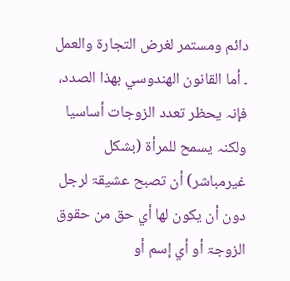دائم ومستمر لغرض التجارۃ والعمل ۔ أما القانون الھندوسي بھذا الصدد، فإنہ یحظر تعدد الزوجات أساسیا ولکنہ یسمح للمرأۃ (بشکل غیرمباشر) أن تصبح عشیقۃ لرجل دون أن یکون لھا أي حق من حقوق الزوجۃ أو أي إسم أو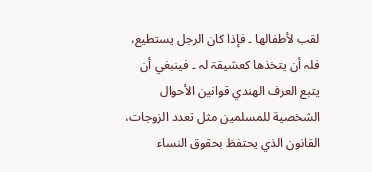لقب لأطفالھا ۔ فإذا کان الرجل یستطیع، فلہ أن یتخذھا کعشیقۃ لہ ۔ فینبغي أن یتبع العرف الھندي قوانین الأحوال الشخصية للمسلمین مثل تعدد الزوجات، القانون الذي یحتفظ بحقوق النساء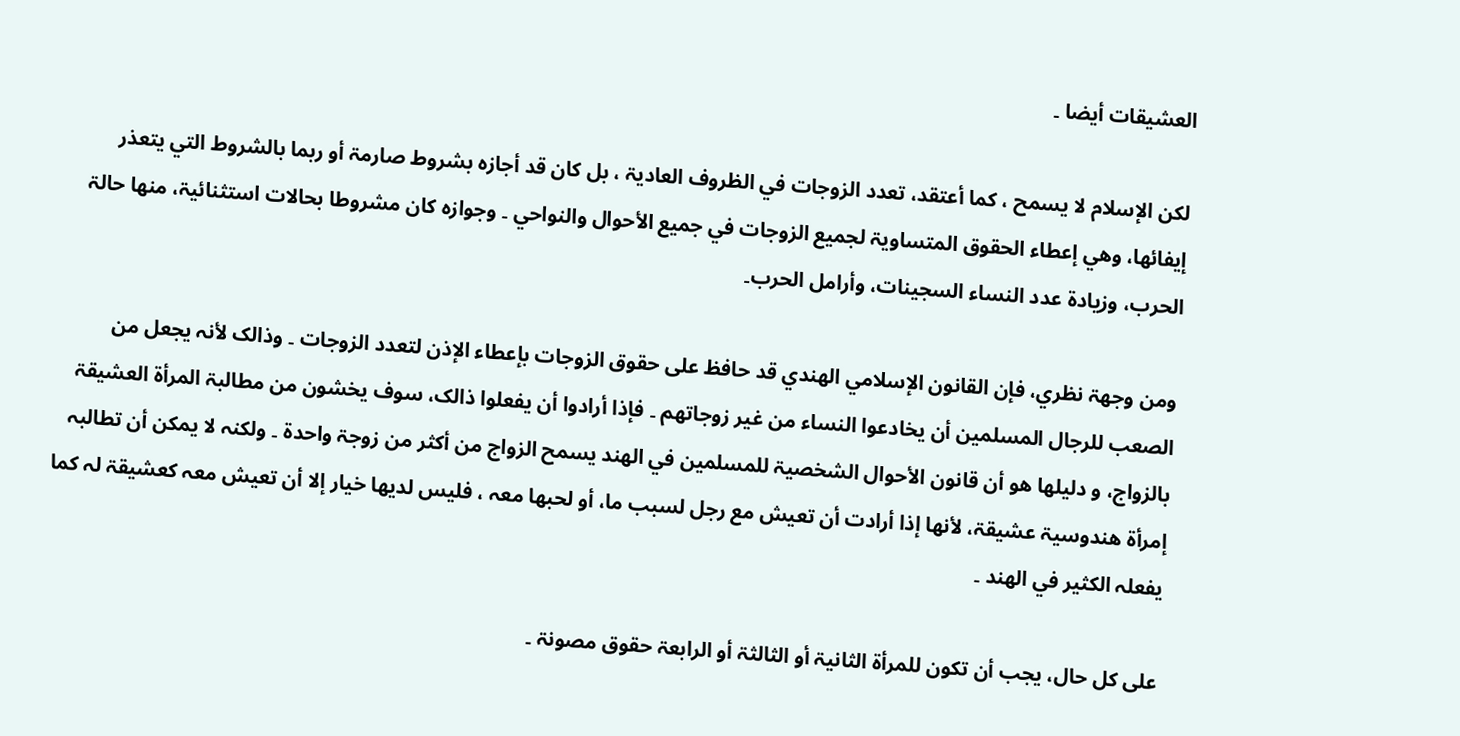العشیقات أیضا ۔

لکن الإسلام لا یسمح ، کما أعتقد، تعدد الزوجات في الظروف العادیۃ ، بل کان قد أجازہ بشروط صارمۃ أو ربما بالشروط التي یتعذر إیفائھا، وھي إعطاء الحقوق المتساویۃ لجمیع الزوجات في جمیع الأحوال والنواحي ۔ وجوازہ کان مشروطا بحالات استثنائیۃ، منھا حالۃ الحرب، وزیادۃ عدد النساء السجينات، وأرامل الحرب۔

ومن وجھۃ نظري، فإن القانون الإسلامي الھندي قد حافظ علی حقوق الزوجات بإعطاء الإذن لتعدد الزوجات ۔ وذالک لأنہ یجعل من الصعب للرجال المسلمین أن یخادعوا النساء من غیر زوجاتھم ۔ فإذا أرادوا أن یفعلوا ذالک، سوف یخشون من مطالبۃ المرأۃ العشیقۃ بالزواج، و دلیلھا ھو أن قانون الأحوال الشخصیۃ للمسلمین في الھند یسمح الزواج من أکثر من زوجۃ واحدۃ ۔ ولکنہ لا یمکن أن تطالبہ إمرأۃ ھندوسیۃ عشیقۃ، لأنھا إذا أرادت أن تعیش مع رجل لسبب ما، أو لحبھا معہ ، فلیس لدیھا خیار إلا أن تعیش معہ کعشیقۃ لہ کما یفعلہ الکثیر في الھند ۔

علی کل حال، یجب أن تکون للمرأۃ الثانیۃ أو الثالثۃ أو الرابعۃ حقوق مصونۃ ۔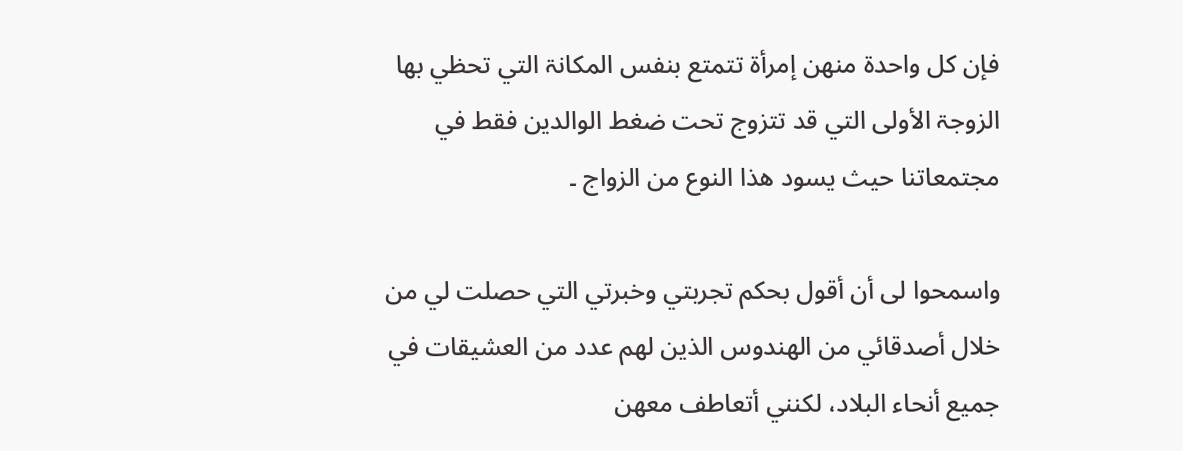فإن کل واحدۃ منھن إمرأۃ تتمتع بنفس المکانۃ التي تحظي بھا الزوجۃ الأولی التي قد تتزوج تحت ضغط الوالدین فقط في مجتمعاتنا حیث یسود ھذا النوع من الزواج ۔

واسمحوا لی أن أقول بحکم تجربتي وخبرتي التي حصلت لي من خلال أصدقائي من الھندوس الذین لھم عدد من العشیقات في جمیع أنحاء البلاد، لکنني أتعاطف معھن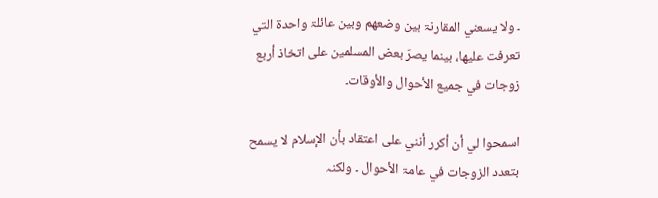۔ ولا یسعني المقارنۃ بین وضعھم وبین عائلۃ واحدۃ التي تعرفت علیھا، بینما یصرّ بعض المسلمین علی اتخاذ أربع زوجات في جمیع الأحوال والأوقات۔

اسمحوا لي أن أکرر أنني علی اعتقاد بأن الإسلام لا یسمح بتعدد الزوجات في عامۃ الأحوال ۔ ولکنہ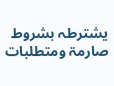یشترطہ بشروط صارمۃ ومتطلبات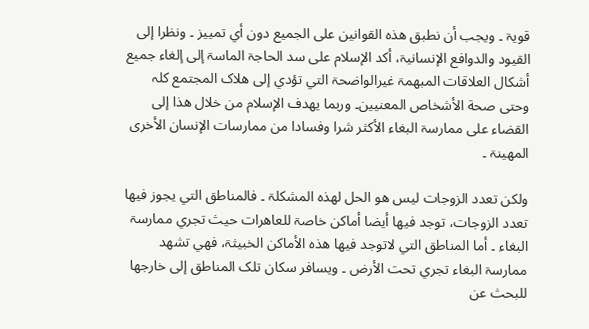قویۃ ۔ ویجب أن نطبق ھذہ القوانین علی الجمیع دون أي تمییز ۔ ونظرا إلی القیود والدوافع الإنسانیۃ، أکد الإسلام علی سد الحاجۃ الماسۃ إلی إلغاء جمیع أشکال العلاقات المبھمۃ غیرالواضحۃ التي تؤدي إلی ھلاک المجتمع کلہ وحتی صحة الأشخاص المعنيين۔ وربما یھدف الإسلام من خلال ھذا إلی القضاء علی ممارسۃ البغاء الأکثر شرا وفسادا من ممارسات الإنسان الأخری المھینۃ ۔

ولکن تعدد الزوجات لیس ھو الحل لھذہ المشکلۃ ۔ فالمناطق التي یجوز فیھا تعدد الزوجات، توجد فیھا أیضا أماکن خاصۃ للعاھرات حیث تجري ممارسۃ البغاء ۔ أما المناطق التي لاتوجد فیھا ھذہ الأماکن الخبیثۃ، فھي تشھد ممارسۃ البغاء تجري تحت الأرض ۔ ویسافر سکان تلک المناطق إلی خارجھا للبحث عن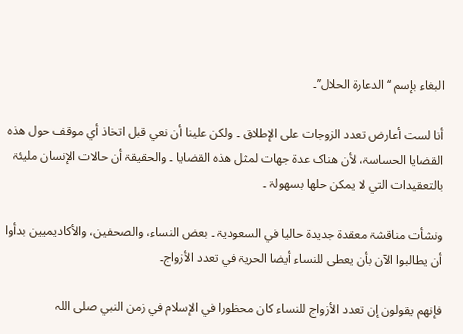البغاء بإسم ‘‘الدعارۃ الحلال’’۔

أنا لست أعارض تعدد الزوجات علی الإطلاق ۔ ولکن علینا أن نعي قبل اتخاذ أي موقف حول ھذہ القضایا الحساسۃ، لأن ھناک عدۃ جھات لمثل ھذہ القضایا ۔ والحقیقۃ أن حالات الإنسان ملیئۃ بالتعقیدات التي لا یمکن حلھا بسھولۃ ۔

ونشأت مناقشۃ معقدۃ جدیدۃ حالیا في السعودیۃ ۔ بعض النساء، والصحفین، والأکادیمیین بدأوا أن یطالبوا الآن بأن یعطی للنساء أیضا الحریۃ في تعدد الأزواج۔

فإنھم یقولون إن تعدد الأزواج للنساء کان محظورا في الإسلام في زمن النبي صلی اللہ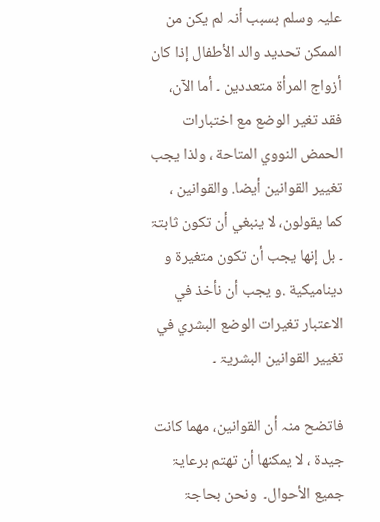علیہ وسلم بسبب أنہ لم یکن من الممکن تحدید والد الأطفال إذا کان أزواج المرأۃ متعددین ۔ أما الآن، فقد تغير الوضع مع اختبارات الحمض النووي المتاحة ، ولذا يجب تغيير القوانين أيضا. والقوانين ، كما يقولون، لا ینبغي أن تكون ثابتۃ ۔ بل إنها يجب أن تكون متغیرۃ و ديناميكية .و يجب أن نأخذ في الاعتبار تغيرات الوضع البشري في تغییر القوانین البشریۃ ۔

فاتضح منہ أن القوانین، مھما کانت جیدۃ ، لا یمکنھا أن تھتم برعایۃ جمیع الأحوال۔  ونحن بحاجۃ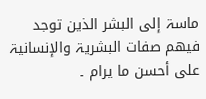ماسۃ إلی البشر الذین توجد فیھم صفات البشریۃ والإنسانیۃ علی أحسن ما یرام ۔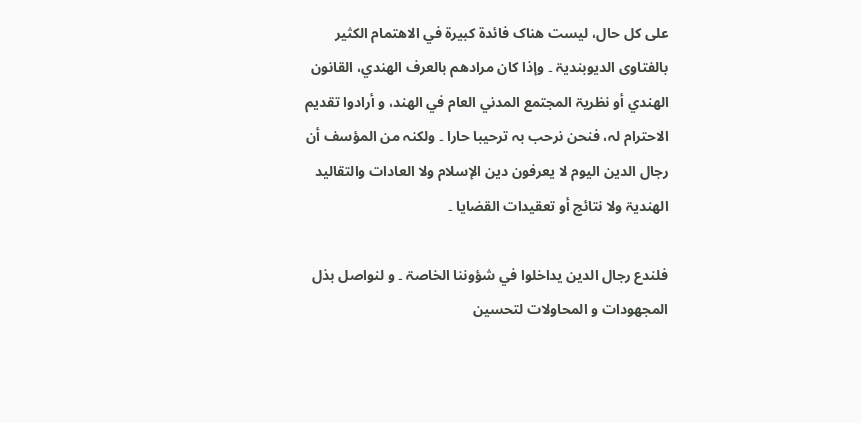علی کل حال، لیست ھناک فائدۃ کبیرۃ في الاھتمام الکثیر بالفتاوی الدیوبندیۃ ۔ وإذا کان مرادھم بالعرف الھندي، القانون الھندي أو نظریۃ المجتمع المدني العام في الھند، و أرادوا تقدیم الاحترام لہ، فنحن نرحب بہ ترحیبا حارا ۔ ولکنہ من المؤسف أن رجال الدین الیوم لا یعرفون دین الإسلام ولا العادات والتقالید الھندیۃ ولا نتائج أو تعقیدات القضایا ۔

فلندع رجال الدین یداخلوا في شؤوننا الخاصۃ ۔ و لنواصل بذل المجھودات و المحاولات لتحسین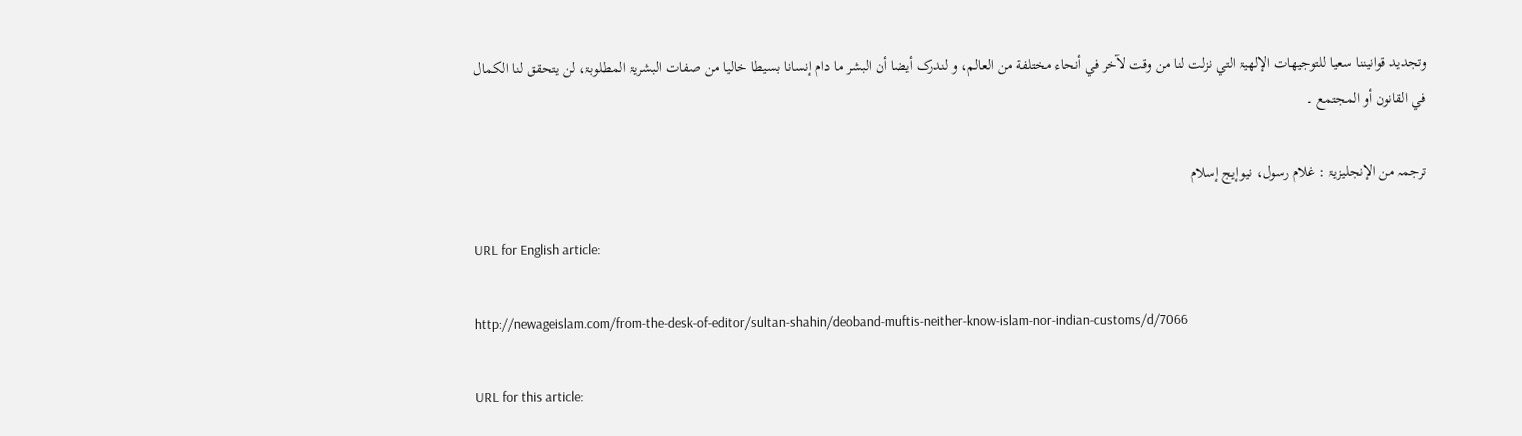وتجدید قوانیننا سعیا للتوجیھات الإلھیۃ التي نزلت لنا من وقت لآخر في أنحاء مختلفة من العالم، و لندرک أیضا أن البشر ما دام إنسانا بسیطا خالیا من صفات البشریۃ المطلوبۃ، لن یتحقق لنا الکمال في القانون أو المجتمع ۔

ترجمہ من الإنجلیزیۃ : غلام رسول، نیوإیج إسلام

URL for English article:

http://newageislam.com/from-the-desk-of-editor/sultan-shahin/deoband-muftis-neither-know-islam-nor-indian-customs/d/7066

URL for this article: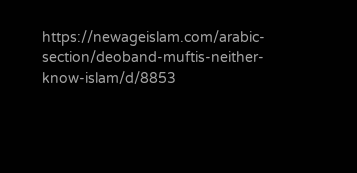https://newageislam.com/arabic-section/deoband-muftis-neither-know-islam/d/8853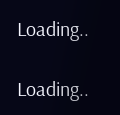Loading..

Loading..